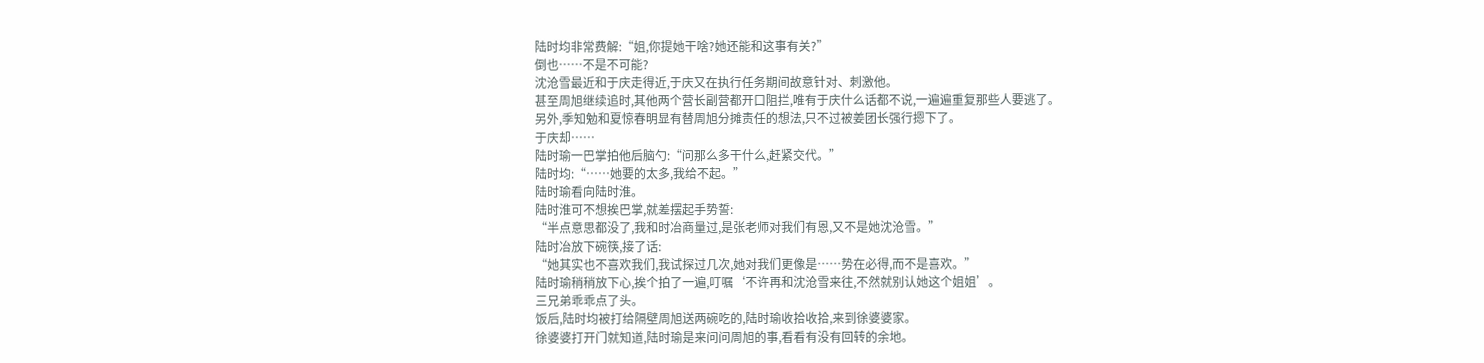陆时均非常费解:“姐,你提她干啥?她还能和这事有关?”
倒也……不是不可能?
沈沧雪最近和于庆走得近,于庆又在执行任务期间故意针对、刺激他。
甚至周旭继续追时,其他两个营长副营都开口阻拦,唯有于庆什么话都不说,一遍遍重复那些人要逃了。
另外,季知勉和夏惊春明显有替周旭分摊责任的想法,只不过被姜团长强行摁下了。
于庆却……
陆时瑜一巴掌拍他后脑勺:“问那么多干什么,赶紧交代。”
陆时均:“……她要的太多,我给不起。”
陆时瑜看向陆时淮。
陆时淮可不想挨巴掌,就差摆起手势誓:
“半点意思都没了,我和时冶商量过,是张老师对我们有恩,又不是她沈沧雪。”
陆时冶放下碗筷,接了话:
“她其实也不喜欢我们,我试探过几次,她对我们更像是……势在必得,而不是喜欢。”
陆时瑜稍稍放下心,挨个拍了一遍,叮嘱‘不许再和沈沧雪来往,不然就别认她这个姐姐’。
三兄弟乖乖点了头。
饭后,陆时均被打给隔壁周旭送两碗吃的,陆时瑜收拾收拾,来到徐婆婆家。
徐婆婆打开门就知道,陆时瑜是来问问周旭的事,看看有没有回转的余地。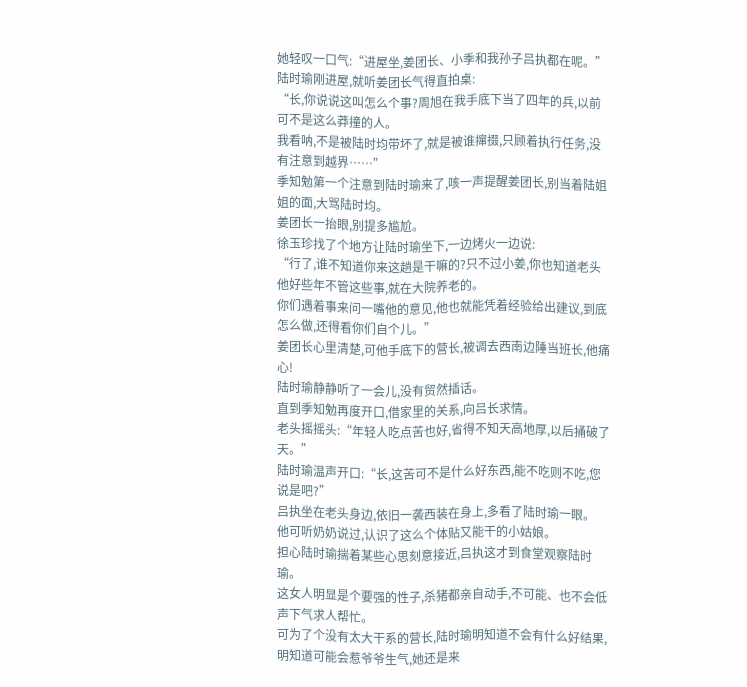她轻叹一口气:“进屋坐,姜团长、小季和我孙子吕执都在呢。”
陆时瑜刚进屋,就听姜团长气得直拍桌:
“长,你说说这叫怎么个事?周旭在我手底下当了四年的兵,以前可不是这么莽撞的人。
我看呐,不是被陆时均带坏了,就是被谁撺掇,只顾着执行任务,没有注意到越界……”
季知勉第一个注意到陆时瑜来了,咳一声提醒姜团长,别当着陆姐姐的面,大骂陆时均。
姜团长一抬眼,别提多尴尬。
徐玉珍找了个地方让陆时瑜坐下,一边烤火一边说:
“行了,谁不知道你来这趟是干嘛的?只不过小姜,你也知道老头他好些年不管这些事,就在大院养老的。
你们遇着事来问一嘴他的意见,他也就能凭着经验给出建议,到底怎么做,还得看你们自个儿。”
姜团长心里清楚,可他手底下的营长,被调去西南边陲当班长,他痛心!
陆时瑜静静听了一会儿,没有贸然插话。
直到季知勉再度开口,借家里的关系,向吕长求情。
老头摇摇头:“年轻人吃点苦也好,省得不知天高地厚,以后捅破了天。”
陆时瑜温声开口:“长,这苦可不是什么好东西,能不吃则不吃,您说是吧?”
吕执坐在老头身边,依旧一袭西装在身上,多看了陆时瑜一眼。
他可听奶奶说过,认识了这么个体贴又能干的小姑娘。
担心陆时瑜揣着某些心思刻意接近,吕执这才到食堂观察陆时瑜。
这女人明显是个要强的性子,杀猪都亲自动手,不可能、也不会低声下气求人帮忙。
可为了个没有太大干系的营长,陆时瑜明知道不会有什么好结果,明知道可能会惹爷爷生气,她还是来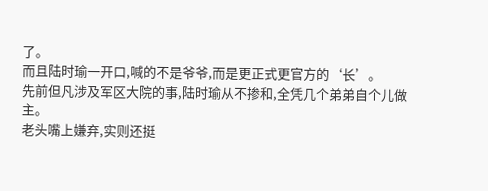了。
而且陆时瑜一开口,喊的不是爷爷,而是更正式更官方的‘长’。
先前但凡涉及军区大院的事,陆时瑜从不掺和,全凭几个弟弟自个儿做主。
老头嘴上嫌弃,实则还挺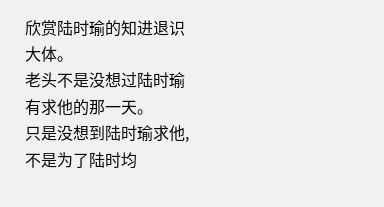欣赏陆时瑜的知进退识大体。
老头不是没想过陆时瑜有求他的那一天。
只是没想到陆时瑜求他,不是为了陆时均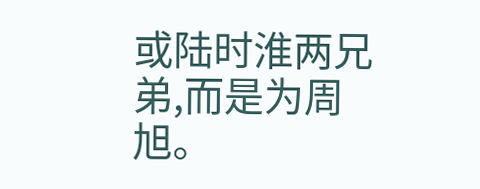或陆时淮两兄弟,而是为周旭。